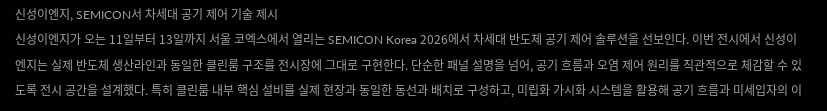신성이엔지, SEMICON서 차세대 공기 제어 기술 제시
신성이엔지가 오는 11일부터 13일까지 서울 코엑스에서 열리는 SEMICON Korea 2026에서 차세대 반도체 공기 제어 솔루션을 선보인다. 이번 전시에서 신성이엔지는 실제 반도체 생산라인과 동일한 클린룸 구조를 전시장에 그대로 구현한다. 단순한 패널 설명을 넘어, 공기 흐름과 오염 제어 원리를 직관적으로 체감할 수 있도록 전시 공간을 설계했다. 특히 클린룸 내부 핵심 설비를 실제 현장과 동일한 동선과 배치로 구성하고, 미립화 가시화 시스템을 활용해 공기 흐름과 미세입자의 이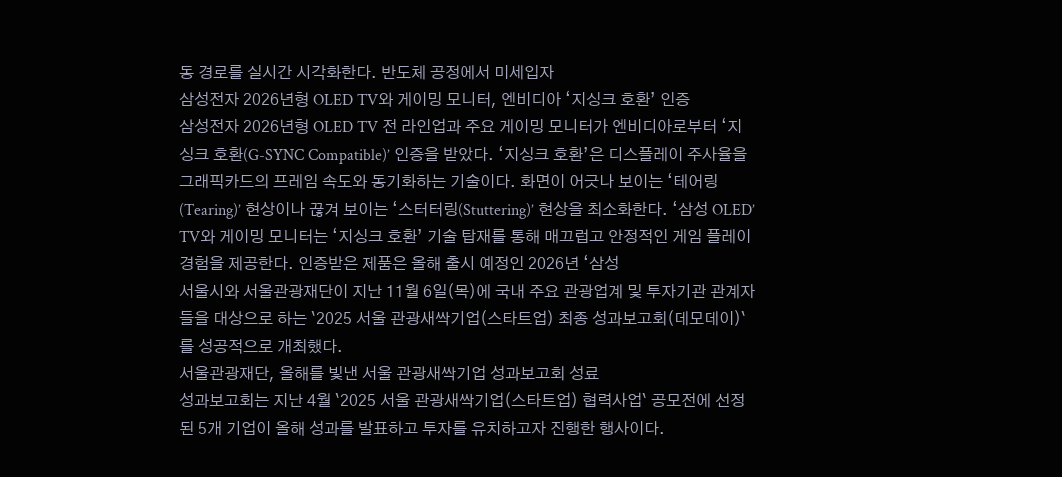동 경로를 실시간 시각화한다. 반도체 공정에서 미세입자
삼성전자 2026년형 OLED TV와 게이밍 모니터, 엔비디아 ‘지싱크 호환’ 인증
삼성전자 2026년형 OLED TV 전 라인업과 주요 게이밍 모니터가 엔비디아로부터 ‘지싱크 호환(G-SYNC Compatible)’ 인증을 받았다. ‘지싱크 호환’은 디스플레이 주사율을 그래픽카드의 프레임 속도와 동기화하는 기술이다. 화면이 어긋나 보이는 ‘테어링(Tearing)’ 현상이나 끊겨 보이는 ‘스터터링(Stuttering)’ 현상을 최소화한다. ‘삼성 OLED’ TV와 게이밍 모니터는 ‘지싱크 호환’ 기술 탑재를 통해 매끄럽고 안정적인 게임 플레이 경험을 제공한다. 인증받은 제품은 올해 출시 예정인 2026년 ‘삼성
서울시와 서울관광재단이 지난 11월 6일(목)에 국내 주요 관광업계 및 투자기관 관계자들을 대상으로 하는 `2025 서울 관광새싹기업(스타트업) 최종 성과보고회(데모데이)`를 성공적으로 개최했다.
서울관광재단, 올해를 빛낸 서울 관광새싹기업 성과보고회 성료
성과보고회는 지난 4월 `2025 서울 관광새싹기업(스타트업) 협력사업` 공모전에 선정된 5개 기업이 올해 성과를 발표하고 투자를 유치하고자 진행한 행사이다.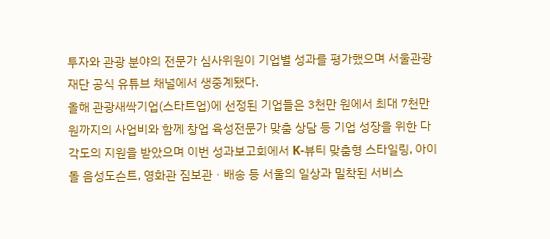투자와 관광 분야의 전문가 심사위원이 기업별 성과를 평가했으며 서울관광재단 공식 유튜브 채널에서 생중계됐다.
올해 관광새싹기업(스타트업)에 선정된 기업들은 3천만 원에서 최대 7천만원까지의 사업비와 함께 창업 육성전문가 맞춤 상담 등 기업 성장을 위한 다각도의 지원을 받았으며 이번 성과보고회에서 K-뷰티 맞춤형 스타일링, 아이돌 음성도슨트, 영화관 짐보관ㆍ배송 등 서울의 일상과 밀착된 서비스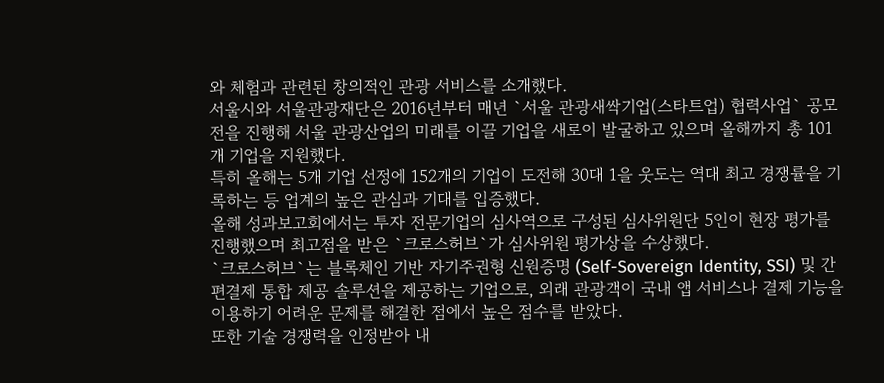와 체험과 관련된 창의적인 관광 서비스를 소개했다.
서울시와 서울관광재단은 2016년부터 매년 `서울 관광새싹기업(스타트업) 협력사업` 공모전을 진행해 서울 관광산업의 미래를 이끌 기업을 새로이 발굴하고 있으며 올해까지 총 101개 기업을 지원했다.
특히 올해는 5개 기업 선정에 152개의 기업이 도전해 30대 1을 웃도는 역대 최고 경쟁률을 기록하는 등 업계의 높은 관심과 기대를 입증했다.
올해 성과보고회에서는 투자 전문기업의 심사역으로 구성된 심사위원단 5인이 현장 평가를 진행했으며 최고점을 받은 `크로스허브`가 심사위원 평가상을 수상했다.
`크로스허브`는 블록체인 기반 자기주권형 신원증명 (Self-Sovereign Identity, SSI) 및 간편결제 통합 제공 솔루션을 제공하는 기업으로, 외래 관광객이 국내 앱 서비스나 결제 기능을 이용하기 어려운 문제를 해결한 점에서 높은 점수를 받았다.
또한 기술 경쟁력을 인정받아 내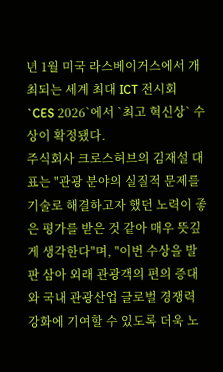년 1월 미국 라스베이거스에서 개최되는 세계 최대 ICT 전시회 `CES 2026`에서 `최고 혁신상` 수상이 확정됐다.
주식회사 크로스허브의 김재설 대표는 "관광 분야의 실질적 문제를 기술로 해결하고자 했던 노력이 좋은 평가를 받은 것 같아 매우 뜻깊게 생각한다"며, "이번 수상을 발판 삼아 외래 관광객의 편의 증대와 국내 관광산업 글로벌 경쟁력 강화에 기여할 수 있도록 더욱 노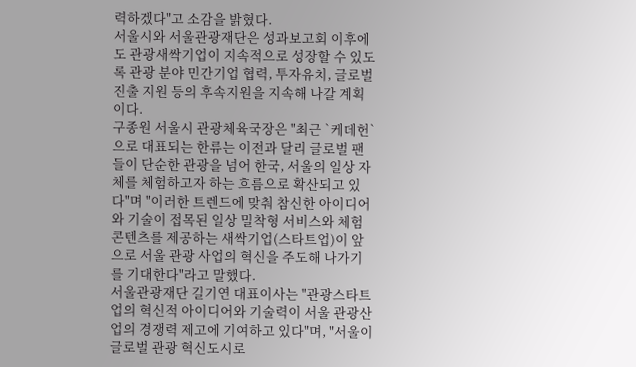력하겠다"고 소감을 밝혔다.
서울시와 서울관광재단은 성과보고회 이후에도 관광새싹기업이 지속적으로 성장할 수 있도록 관광 분야 민간기업 협력, 투자유치, 글로벌 진출 지원 등의 후속지원을 지속해 나갈 계획이다.
구종원 서울시 관광체육국장은 "최근 `케데헌`으로 대표되는 한류는 이전과 달리 글로벌 팬들이 단순한 관광을 넘어 한국, 서울의 일상 자체를 체험하고자 하는 흐름으로 확산되고 있다"며 "이러한 트렌드에 맞춰 참신한 아이디어와 기술이 접목된 일상 밀착형 서비스와 체험 콘텐츠를 제공하는 새싹기업(스타트업)이 앞으로 서울 관광 사업의 혁신을 주도해 나가기를 기대한다"라고 말했다.
서울관광재단 길기연 대표이사는 "관광스타트업의 혁신적 아이디어와 기술력이 서울 관광산업의 경쟁력 제고에 기여하고 있다"며, "서울이 글로벌 관광 혁신도시로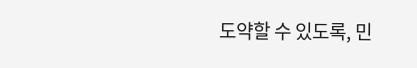도약할 수 있도록, 민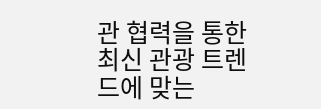관 협력을 통한 최신 관광 트렌드에 맞는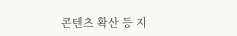콘텐츠 확산 등 지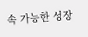속 가능한 성장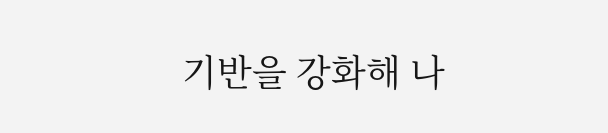기반을 강화해 나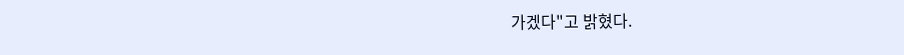가겠다"고 밝혔다.